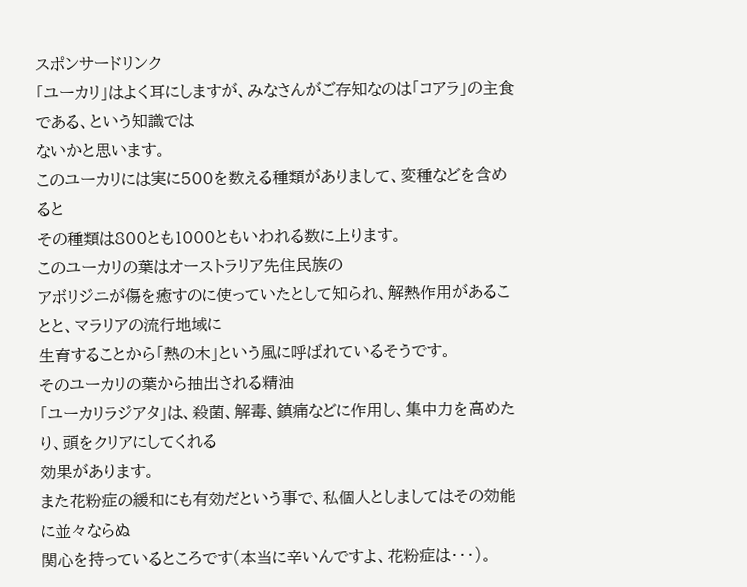スポンサードリンク
「ユーカリ」はよく耳にしますが、みなさんがご存知なのは「コアラ」の主食である、という知識では
ないかと思います。
このユーカリには実に500を数える種類がありまして、変種などを含めると
その種類は800とも1000ともいわれる数に上ります。
このユーカリの葉はオーストラリア先住民族の
アボリジニが傷を癒すのに使っていたとして知られ、解熱作用があることと、マラリアの流行地域に
生育することから「熱の木」という風に呼ばれているそうです。
そのユーカリの葉から抽出される精油
「ユーカリラジアタ」は、殺菌、解毒、鎮痛などに作用し、集中力を高めたり、頭をクリアにしてくれる
効果があります。
また花粉症の緩和にも有効だという事で、私個人としましてはその効能に並々ならぬ
関心を持っているところです(本当に辛いんですよ、花粉症は・・・)。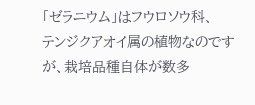「ゼラニウム」はフウロソウ科、
テンジクアオイ属の植物なのですが、栽培品種自体が数多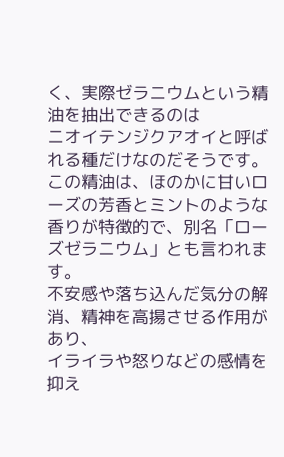く、実際ゼラニウムという精油を抽出できるのは
ニオイテンジクアオイと呼ばれる種だけなのだそうです。
この精油は、ほのかに甘いローズの芳香とミントのような
香りが特徴的で、別名「ローズゼラニウム」とも言われます。
不安感や落ち込んだ気分の解消、精神を高揚させる作用があり、
イライラや怒りなどの感情を抑え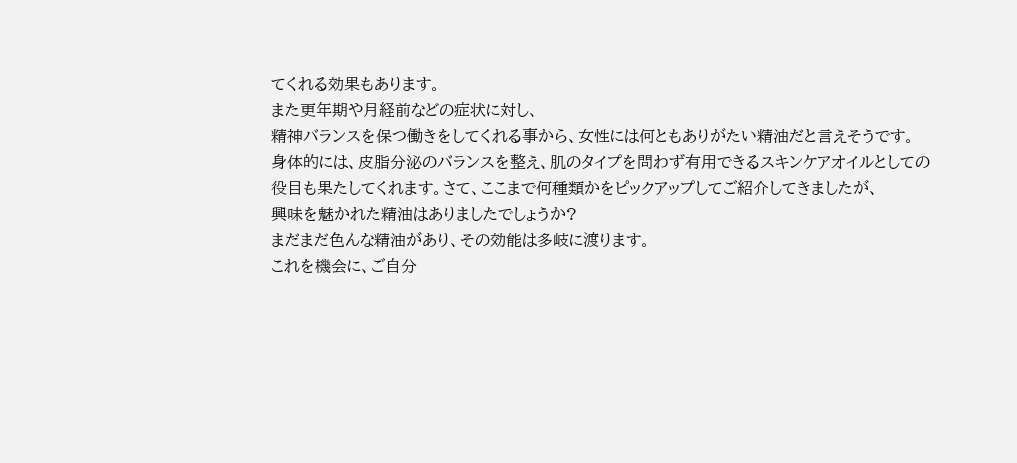てくれる効果もあります。
また更年期や月経前などの症状に対し、
精神バランスを保つ働きをしてくれる事から、女性には何ともありがたい精油だと言えそうです。
身体的には、皮脂分泌のバランスを整え、肌のタイプを問わず有用できるスキンケアオイルとしての
役目も果たしてくれます。さて、ここまで何種類かをピックアップしてご紹介してきましたが、
興味を魅かれた精油はありましたでしょうか?
まだまだ色んな精油があり、その効能は多岐に渡ります。
これを機会に、ご自分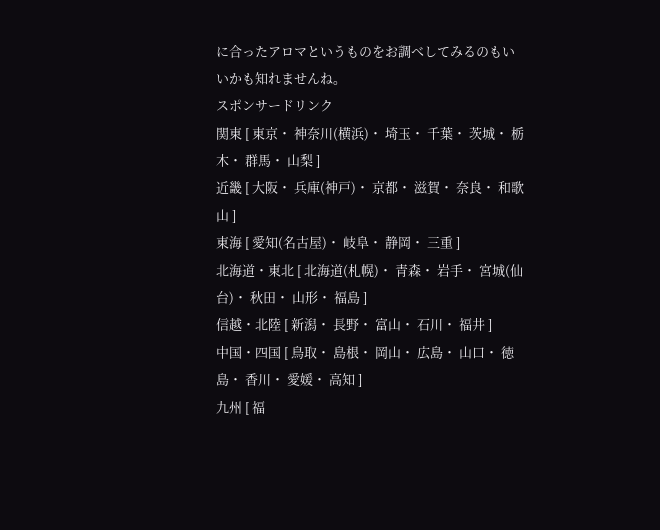に合ったアロマというものをお調べしてみるのもいいかも知れませんね。
スポンサードリンク
関東 [ 東京・ 神奈川(横浜)・ 埼玉・ 千葉・ 茨城・ 栃木・ 群馬・ 山梨 ]
近畿 [ 大阪・ 兵庫(神戸)・ 京都・ 滋賀・ 奈良・ 和歌山 ]
東海 [ 愛知(名古屋)・ 岐阜・ 静岡・ 三重 ]
北海道・東北 [ 北海道(札幌)・ 青森・ 岩手・ 宮城(仙台)・ 秋田・ 山形・ 福島 ]
信越・北陸 [ 新潟・ 長野・ 富山・ 石川・ 福井 ]
中国・四国 [ 鳥取・ 島根・ 岡山・ 広島・ 山口・ 徳島・ 香川・ 愛媛・ 高知 ]
九州 [ 福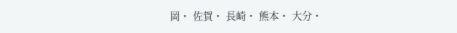岡・ 佐賀・ 長崎・ 熊本・ 大分・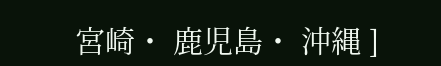宮崎・ 鹿児島・ 沖縄 ]